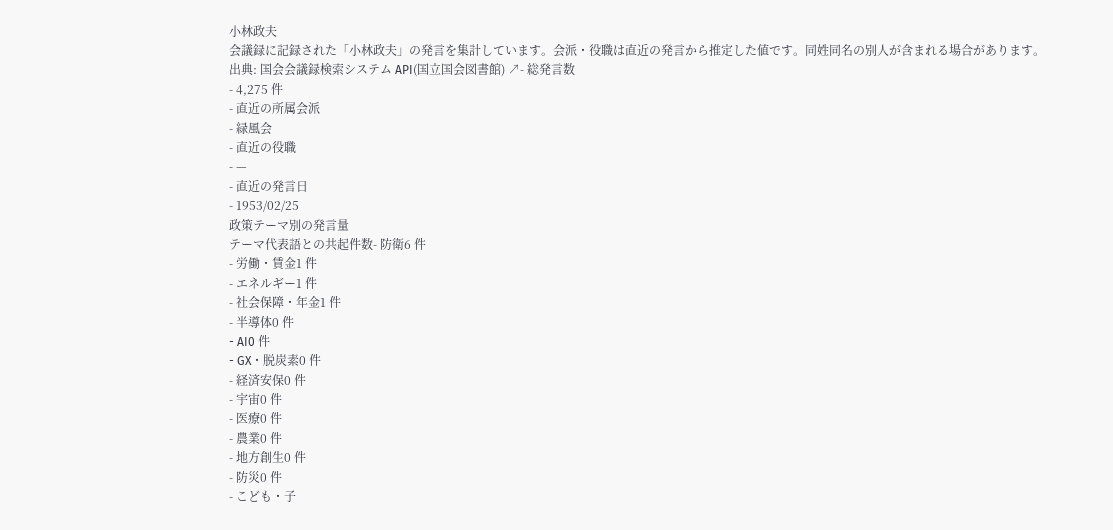小林政夫
会議録に記録された「小林政夫」の発言を集計しています。会派・役職は直近の発言から推定した値です。同姓同名の別人が含まれる場合があります。
出典: 国会会議録検索システム API(国立国会図書館) ↗- 総発言数
- 4,275 件
- 直近の所属会派
- 緑風会
- 直近の役職
- —
- 直近の発言日
- 1953/02/25
政策テーマ別の発言量
テーマ代表語との共起件数- 防衛6 件
- 労働・賃金1 件
- エネルギー1 件
- 社会保障・年金1 件
- 半導体0 件
- AI0 件
- GX・脱炭素0 件
- 経済安保0 件
- 宇宙0 件
- 医療0 件
- 農業0 件
- 地方創生0 件
- 防災0 件
- こども・子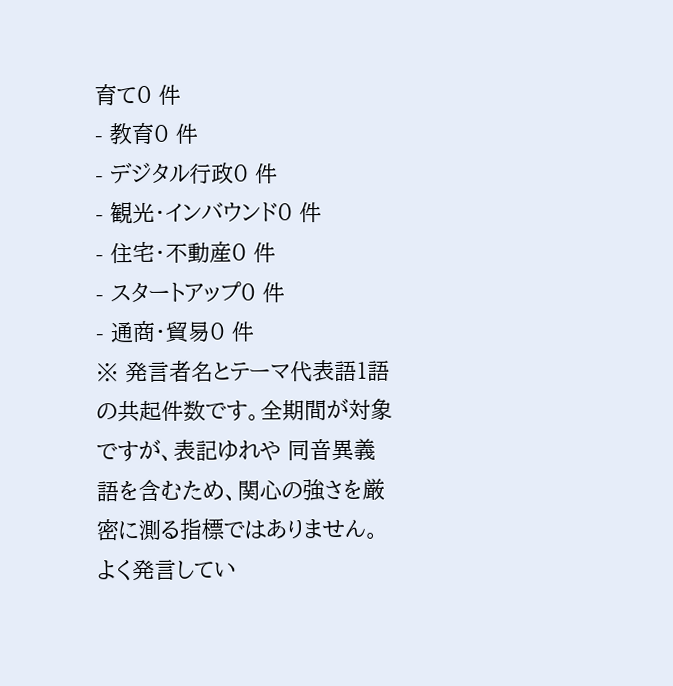育て0 件
- 教育0 件
- デジタル行政0 件
- 観光・インバウンド0 件
- 住宅・不動産0 件
- スタートアップ0 件
- 通商・貿易0 件
※ 発言者名とテーマ代表語1語の共起件数です。全期間が対象ですが、表記ゆれや 同音異義語を含むため、関心の強さを厳密に測る指標ではありません。
よく発言してい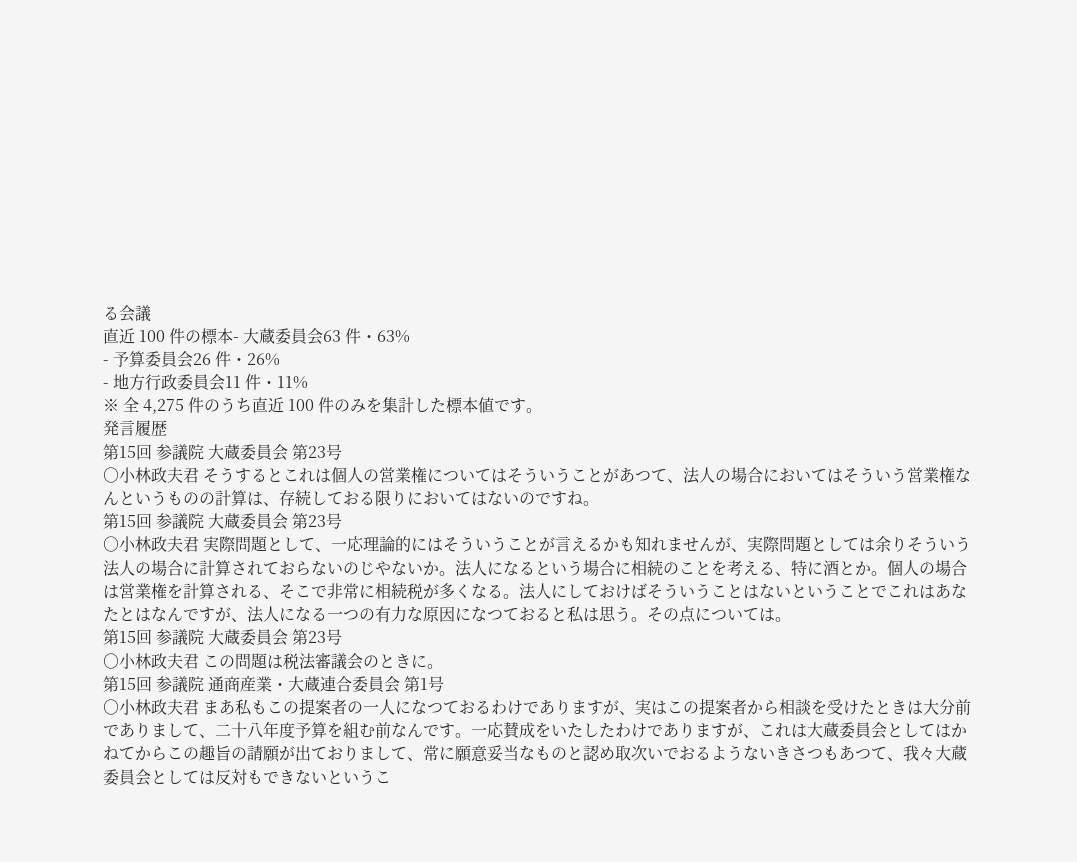る会議
直近 100 件の標本- 大蔵委員会63 件・63%
- 予算委員会26 件・26%
- 地方行政委員会11 件・11%
※ 全 4,275 件のうち直近 100 件のみを集計した標本値です。
発言履歴
第15回 参議院 大蔵委員会 第23号
○小林政夫君 そうするとこれは個人の営業権についてはそういうことがあつて、法人の場合においてはそういう営業権なんというものの計算は、存続しておる限りにおいてはないのですね。
第15回 参議院 大蔵委員会 第23号
○小林政夫君 実際問題として、一応理論的にはそういうことが言えるかも知れませんが、実際問題としては余りそういう法人の場合に計算されておらないのじやないか。法人になるという場合に相続のことを考える、特に酒とか。個人の場合は営業権を計算される、そこで非常に相続税が多くなる。法人にしておけばそういうことはないということでこれはあなたとはなんですが、法人になる一つの有力な原因になつておると私は思う。その点については。
第15回 参議院 大蔵委員会 第23号
○小林政夫君 この問題は税法審議会のときに。
第15回 参議院 通商産業・大蔵連合委員会 第1号
○小林政夫君 まあ私もこの提案者の一人になつておるわけでありますが、実はこの提案者から相談を受けたときは大分前でありまして、二十八年度予算を組む前なんです。一応賛成をいたしたわけでありますが、これは大蔵委員会としてはかねてからこの趣旨の請願が出ておりまして、常に願意妥当なものと認め取次いでおるようないきさつもあつて、我々大蔵委員会としては反対もできないというこ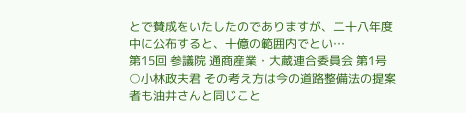とで賛成をいたしたのでありますが、二十八年度中に公布すると、十億の範囲内でとい…
第15回 参議院 通商産業・大蔵連合委員会 第1号
○小林政夫君 その考え方は今の道路整備法の提案者も油井さんと同じこと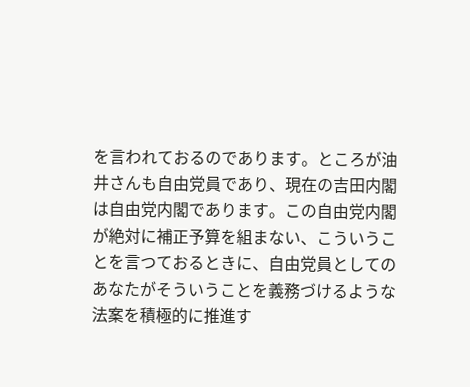を言われておるのであります。ところが油井さんも自由党員であり、現在の吉田内閣は自由党内閣であります。この自由党内閣が絶対に補正予算を組まない、こういうことを言つておるときに、自由党員としてのあなたがそういうことを義務づけるような法案を積極的に推進す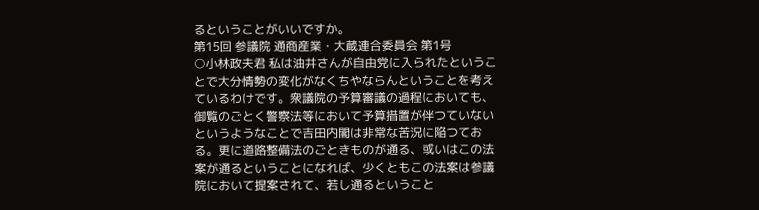るということがいいですか。
第15回 参議院 通商産業・大蔵連合委員会 第1号
○小林政夫君 私は油井さんが自由党に入られたということで大分情勢の変化がなくちやならんということを考えているわけです。衆議院の予算審議の過程においても、御覧のごとく警察法等において予算措置が伴つていないというようなことで吉田内閣は非常な苦況に陥つておる。更に道路整備法のごときものが通る、或いはこの法案が通るということになれば、少くともこの法案は参議院において提案されて、若し通るということ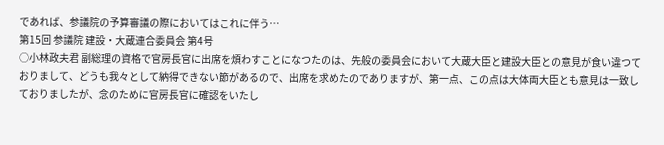であれば、参議院の予算審議の際においてはこれに伴う…
第15回 参議院 建設・大蔵連合委員会 第4号
○小林政夫君 副総理の資格で官房長官に出席を煩わすことになつたのは、先般の委員会において大蔵大臣と建設大臣との意見が食い違つておりまして、どうも我々として納得できない節があるので、出席を求めたのでありますが、第一点、この点は大体両大臣とも意見は一致しておりましたが、念のために官房長官に確認をいたし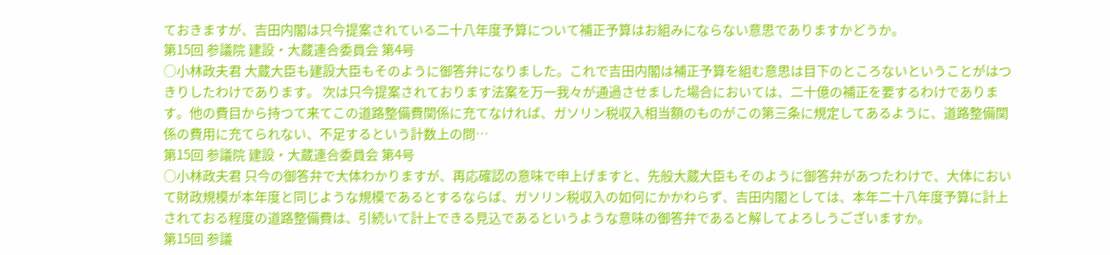ておきますが、吉田内閣は只今提案されている二十八年度予算について補正予算はお組みにならない意思でありますかどうか。
第15回 参議院 建設・大蔵連合委員会 第4号
○小林政夫君 大蔵大臣も建設大臣もそのように御答弁になりました。これで吉田内閣は補正予算を組む意思は目下のところないということがはつきりしたわけであります。 次は只今提案されております法案を万一我々が通過させました場合においては、二十億の補正を要するわけであります。他の費目から持つて来てこの道路整備費関係に充てなければ、ガソリン税収入相当額のものがこの第三条に規定してあるように、道路整備関係の費用に充てられない、不足するという計数上の問…
第15回 参議院 建設・大蔵連合委員会 第4号
○小林政夫君 只今の御答弁で大体わかりますが、再応確認の意味で申上げますと、先般大蔵大臣もそのように御答弁があつたわけで、大体において財政規模が本年度と同じような規模であるとするならば、ガソリン税収入の如何にかかわらず、吉田内閣としては、本年二十八年度予算に計上されておる程度の道路整備費は、引続いて計上できる見込であるというような意味の御答弁であると解してよろしうございますか。
第15回 参議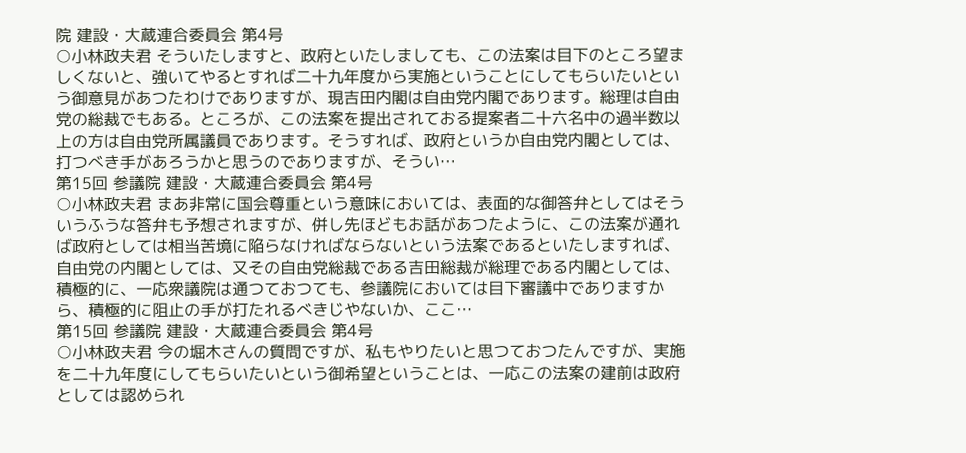院 建設・大蔵連合委員会 第4号
○小林政夫君 そういたしますと、政府といたしましても、この法案は目下のところ望ましくないと、強いてやるとすれば二十九年度から実施ということにしてもらいたいという御意見があつたわけでありますが、現吉田内閣は自由党内閣であります。総理は自由党の総裁でもある。ところが、この法案を提出されておる提案者二十六名中の過半数以上の方は自由党所属議員であります。そうすれば、政府というか自由党内閣としては、打つべき手があろうかと思うのでありますが、そうい…
第15回 参議院 建設・大蔵連合委員会 第4号
○小林政夫君 まあ非常に国会尊重という意味においては、表面的な御答弁としてはそういうふうな答弁も予想されますが、併し先ほどもお話があつたように、この法案が通れば政府としては相当苦境に陥らなければならないという法案であるといたしますれば、自由党の内閣としては、又その自由党総裁である吉田総裁が総理である内閣としては、積極的に、一応衆議院は通つておつても、参議院においては目下審議中でありますから、積極的に阻止の手が打たれるべきじやないか、ここ…
第15回 参議院 建設・大蔵連合委員会 第4号
○小林政夫君 今の堀木さんの質問ですが、私もやりたいと思つておつたんですが、実施を二十九年度にしてもらいたいという御希望ということは、一応この法案の建前は政府としては認められ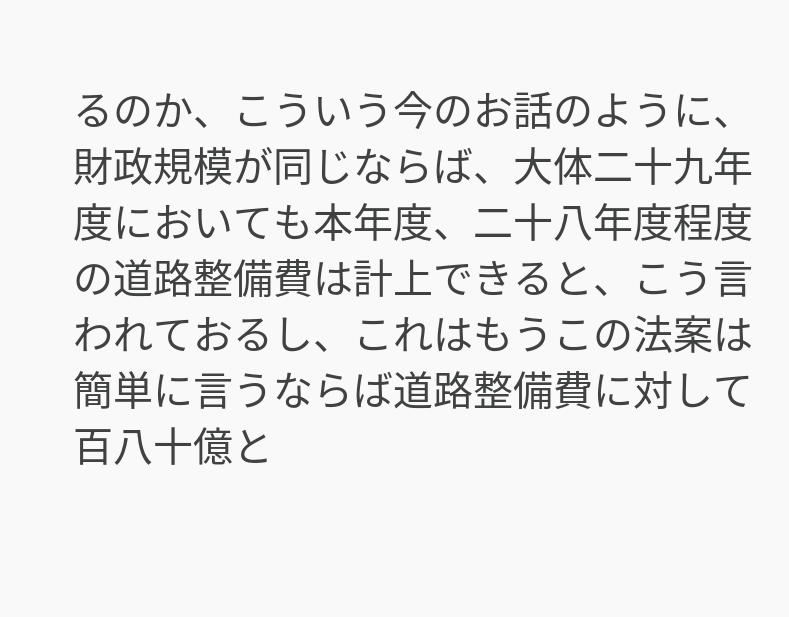るのか、こういう今のお話のように、財政規模が同じならば、大体二十九年度においても本年度、二十八年度程度の道路整備費は計上できると、こう言われておるし、これはもうこの法案は簡単に言うならば道路整備費に対して百八十億と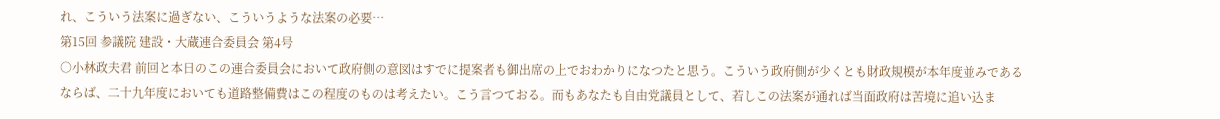れ、こういう法案に過ぎない、こういうような法案の必要…
第15回 参議院 建設・大蔵連合委員会 第4号
○小林政夫君 前回と本日のこの連合委員会において政府側の意図はすでに提案者も御出席の上でおわかりになつたと思う。こういう政府側が少くとも財政規模が本年度並みであるならば、二十九年度においても道路整備費はこの程度のものは考えたい。こう言つておる。而もあなたも自由党議員として、若しこの法案が通れば当面政府は苦境に追い込ま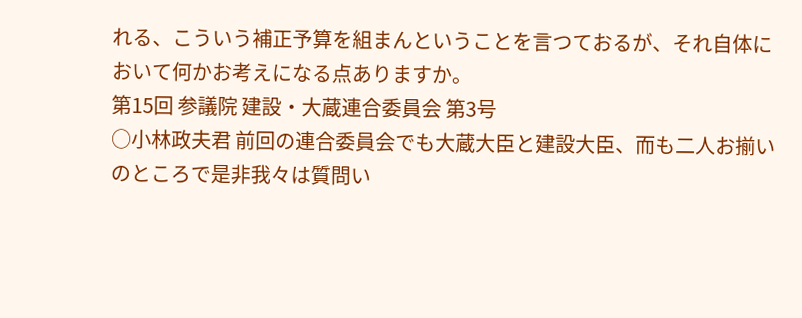れる、こういう補正予算を組まんということを言つておるが、それ自体において何かお考えになる点ありますか。
第15回 参議院 建設・大蔵連合委員会 第3号
○小林政夫君 前回の連合委員会でも大蔵大臣と建設大臣、而も二人お揃いのところで是非我々は質問い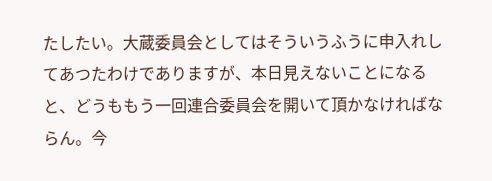たしたい。大蔵委員会としてはそういうふうに申入れしてあつたわけでありますが、本日見えないことになると、どうももう一回連合委員会を開いて頂かなければならん。今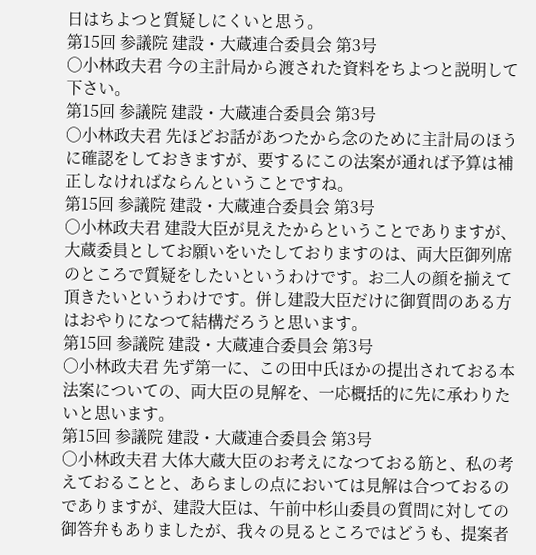日はちよつと質疑しにくいと思う。
第15回 参議院 建設・大蔵連合委員会 第3号
○小林政夫君 今の主計局から渡された資料をちよつと説明して下さい。
第15回 参議院 建設・大蔵連合委員会 第3号
○小林政夫君 先ほどお話があつたから念のために主計局のほうに確認をしておきますが、要するにこの法案が通れば予算は補正しなければならんということですね。
第15回 参議院 建設・大蔵連合委員会 第3号
○小林政夫君 建設大臣が見えたからということでありますが、大蔵委員としてお願いをいたしておりますのは、両大臣御列席のところで質疑をしたいというわけです。お二人の顔を揃えて頂きたいというわけです。併し建設大臣だけに御質問のある方はおやりになつて結構だろうと思います。
第15回 参議院 建設・大蔵連合委員会 第3号
○小林政夫君 先ず第一に、この田中氏ほかの提出されておる本法案についての、両大臣の見解を、一応概括的に先に承わりたいと思います。
第15回 参議院 建設・大蔵連合委員会 第3号
○小林政夫君 大体大蔵大臣のお考えになつておる筋と、私の考えておることと、あらましの点においては見解は合つておるのでありますが、建設大臣は、午前中杉山委員の質問に対しての御答弁もありましたが、我々の見るところではどうも、提案者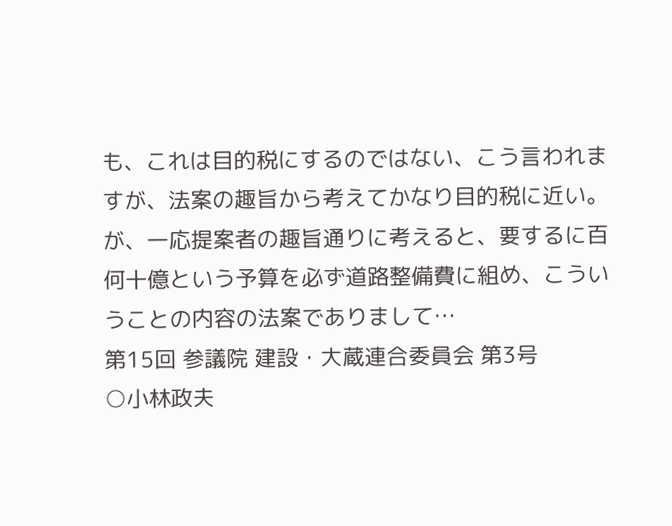も、これは目的税にするのではない、こう言われますが、法案の趣旨から考えてかなり目的税に近い。が、一応提案者の趣旨通りに考えると、要するに百何十億という予算を必ず道路整備費に組め、こういうことの内容の法案でありまして…
第15回 参議院 建設・大蔵連合委員会 第3号
○小林政夫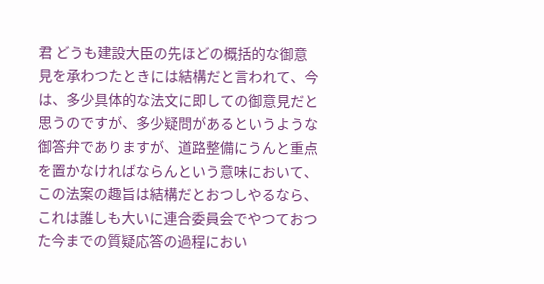君 どうも建設大臣の先ほどの概括的な御意見を承わつたときには結構だと言われて、今は、多少具体的な法文に即しての御意見だと思うのですが、多少疑問があるというような御答弁でありますが、道路整備にうんと重点を置かなければならんという意味において、この法案の趣旨は結構だとおつしやるなら、これは誰しも大いに連合委員会でやつておつた今までの質疑応答の過程におい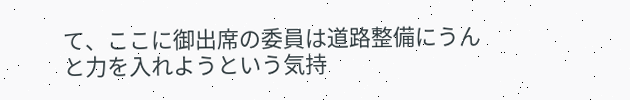て、ここに御出席の委員は道路整備にうんと力を入れようという気持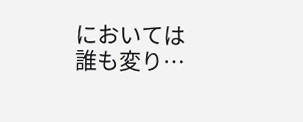においては誰も変り…